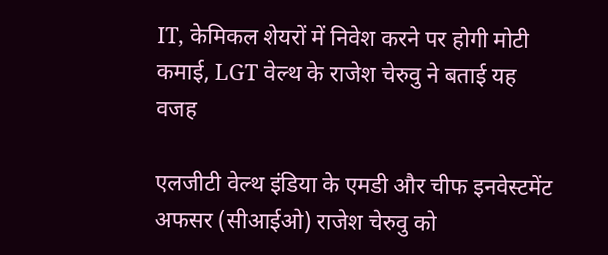IT, केमिकल शेयरों में निवेश करने पर होगी मोटी कमाई, LGT वेल्थ के राजेश चेरुवु ने बताई यह वजह

एलजीटी वेल्थ इंडिया के एमडी और चीफ इनवेस्टमेंट अफसर (सीआईओ) राजेश चेरुवु को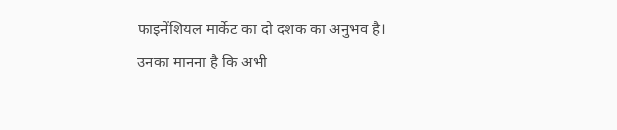फाइनेंशियल मार्केट का दो दशक का अनुभव है। उनका मानना है कि अभी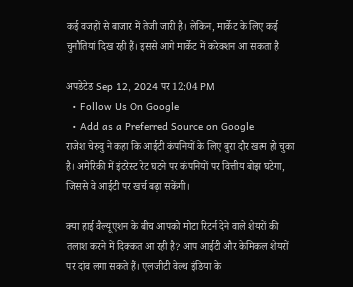कई वजहों से बाजार में तेजी जारी है। लेकिन, मार्केट के लिए कई चुनौतियां दिख रही हैं। इससे आगे मार्केट में करेक्शन आ सकता है

अपडेटेड Sep 12, 2024 पर 12:04 PM
  • Follow Us On Google
  • Add as a Preferred Source on Google
राजेश चेरुवु ने कहा कि आईटी कंपनियों के लिए बुरा दौर खत्म हो चुका है। अमेरिकी में इंटरेस्ट रेट घटने पर कंपनियों पर वित्तीय बोझ घटेगा, जिससे वे आईटी पर खर्च बढ़ा सकेंगी।

क्या हाई वैल्यूएशन के बीच आपको मोटा रिटर्न देने वाले शेयरों की तलाश करने में दिक्कत आ रही है? आप आईटी और केमिकल शेयरों पर दांव लगा सकते हैं। एलजीटी वेल्थ इंडिया के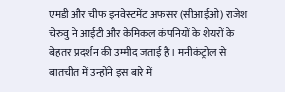एमडी और चीफ इनवेस्टमेंट अफसर (सीआईओ) राजेश चेरुवु ने आईटी और केमिकल कंपनियों के शेयरों के बेहतर प्रदर्शन की उम्मीद जताई है। मनीकंट्रोल से बातचीत में उन्होंने इस बारे में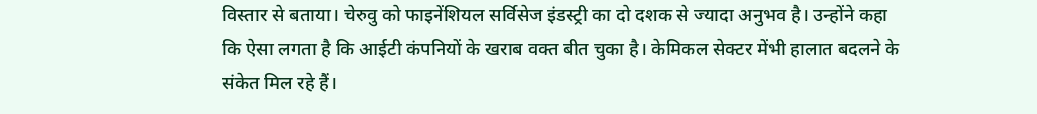विस्तार से बताया। चेरुवु को फाइनेंशियल सर्विसेज इंडस्ट्री का दो दशक से ज्यादा अनुभव है। उन्होंने कहा कि ऐसा लगता है कि आईटी कंपनियों के खराब वक्त बीत चुका है। केमिकल सेक्टर मेंभी हालात बदलने के संकेत मिल रहे हैं।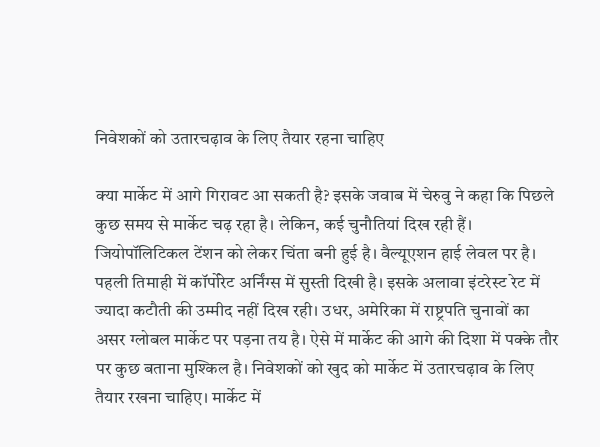निवेशकों को उतारचढ़ाव के लिए तैयार रहना चाहिए

क्या मार्केट में आगे गिरावट आ सकती है? इसके जवाब में चेरुवु ने कहा कि पिछले कुछ समय से मार्केट चढ़ रहा है। लेकिन, कई चुनौतियां दिख रही हैं। जियोपॉलिटिकल टेंशन को लेकर चिंता बनी हुई है। वैल्यूएशन हाई लेवल पर है। पहली तिमाही में कॉर्पोरेट अर्निंग्स में सुस्ती दिखी है। इसके अलावा इंटरेस्ट रेट में ज्यादा कटौती की उम्मीद नहीं दिख रही। उधर, अमेरिका में राष्ट्रपति चुनावों का असर ग्लोबल मार्केट पर पड़ना तय है। ऐसे में मार्केट की आगे की दिशा में पक्के तौर पर कुछ बताना मुश्किल है। निवेशकों को खुद को मार्केट में उतारचढ़ाव के लिए तैयार रखना चाहिए। मार्केट में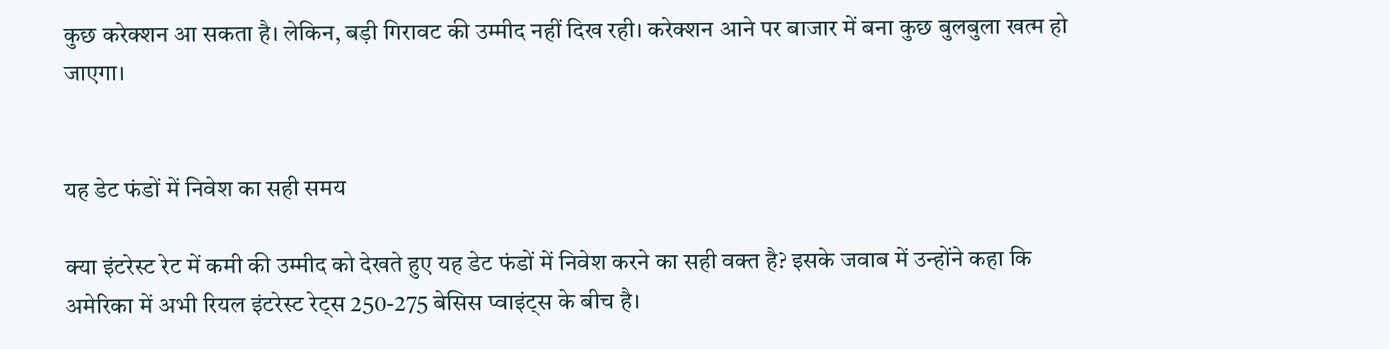कुछ करेक्शन आ सकता है। लेकिन, बड़ी गिरावट की उम्मीद नहीं दिख रही। करेक्शन आने पर बाजार में बना कुछ बुलबुला खत्म हो जाएगा।


यह डेट फंडों में निवेश का सही समय

क्या इंटरेस्ट रेट में कमी की उम्मीद को देखते हुए यह डेट फंडों में निवेश करने का सही वक्त है? इसके जवाब में उन्होंने कहा कि अमेरिका में अभी रियल इंटरेस्ट रेट्स 250-275 बेसिस प्वाइंट्स के बीच है।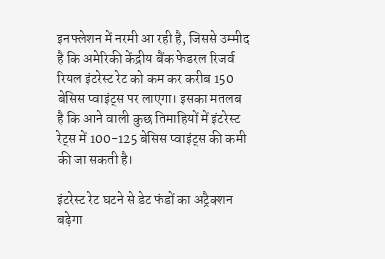इनफ्लेशन में नरमी आ रही है, जिससे उम्मीद है कि अमेरिकी केंद्रीय बैंक फेडरल रिजर्व रियल इंटरेस्ट रेट को कम कर करीब 150 बेसिस प्वाइंट्स पर लाएगा। इसका मतलब है कि आने वाली कुछ तिमाहियों में इंटरेस्ट रेट्स में 100-125 बेसिस प्वाइंट्स की कमी की जा सकती है।

इंटरेस्ट रेट घटने से डेट फंडों का अट्रैक्शन बढ़ेगा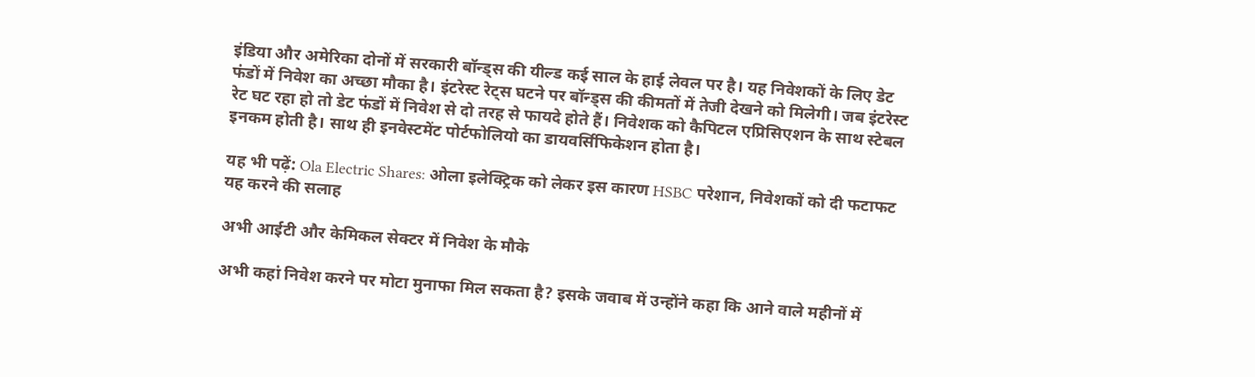इंडिया और अमेरिका दोनों में सरकारी बॉन्ड्स की यील्ड कई साल के हाई लेवल पर है। यह निवेशकों के लिए डेट फंडों में निवेश का अच्छा मौका है। इंटरेस्ट रेट्स घटने पर बॉन्ड्स की कीमतों में तेजी देखने को मिलेगी। जब इंटरेस्ट रेट घट रहा हो तो डेट फंडों में निवेश से दो तरह से फायदे होते हैं। निवेशक को कैपिटल एप्रिसिएशन के साथ स्टेबल इनकम होती है। साथ ही इनवेस्टमेंट पोर्टफोलियो का डायवर्सिफिकेशन होता है।

यह भी पढ़ें: Ola Electric Shares: ओला इलेक्ट्रिक को लेकर इस कारण HSBC परेशान, निवेशकों को दी फटाफट यह करने की सलाह

अभी आईटी और केमिकल सेक्टर में निवेश के मौके

अभी कहां निवेश करने पर मोटा मुनाफा मिल सकता है? इसके जवाब में उन्होंने कहा कि आने वाले महीनों में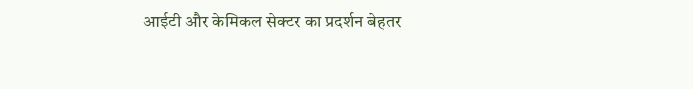आईटी और केमिकल सेक्टर का प्रदर्शन बेहतर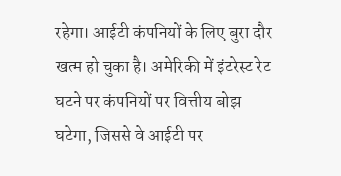रहेगा। आईटी कंपनियों के लिए बुरा दौर खत्म हो चुका है। अमेरिकी में इंटरेस्ट रेट घटने पर कंपनियों पर वित्तीय बोझ घटेगा, जिससे वे आईटी पर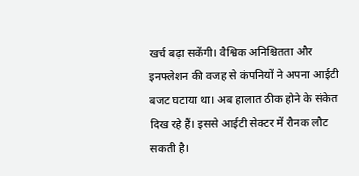खर्च बढ़ा सकेंगी। वैश्विक अनिश्चितता और इनफ्लेशन की वजह से कंपनियों ने अपना आईटी बजट घटाया था। अब हालात ठीक होने के संकेत दिख रहे हैं। इससे आईटी सेक्टर में रौनक लौट सकती है।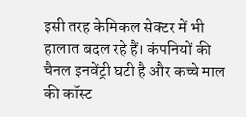इसी तरह केमिकल सेक्टर में भी हालात बदल रहे हैं। कंपनियों की चैनल इनवेंट्री घटी है और कच्चे माल की कॉस्ट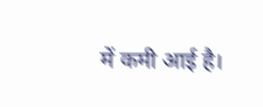में कमी आई है।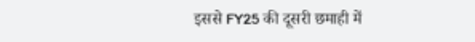इससे FY25 की दूसरी छमाही में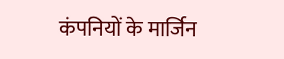कंपनियों के मार्जिन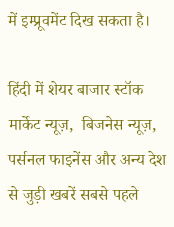में इम्प्रूवमेंट दिख सकता है।

हिंदी में शेयर बाजार स्टॉक मार्केट न्यूज़,  बिजनेस न्यूज़,  पर्सनल फाइनेंस और अन्य देश से जुड़ी खबरें सबसे पहले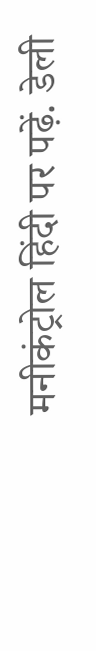मनीकंट्रोल हिंदी पर पढ़ें. डेली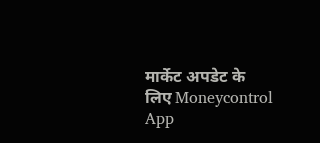मार्केट अपडेट के लिए Moneycontrol App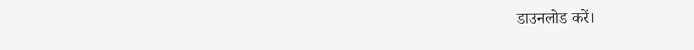डाउनलोड करें।